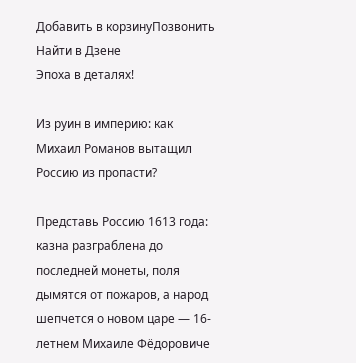Добавить в корзинуПозвонить
Найти в Дзене
Эпоха в деталях!

Из руин в империю: как Михаил Романов вытащил Россию из пропасти?

Представь Россию 1613 года: казна разграблена до последней монеты, поля дымятся от пожаров, а народ шепчется о новом царе — 16-летнем Михаиле Фёдоровиче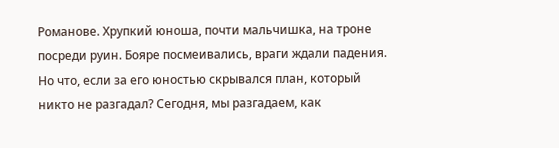Романове. Хрупкий юноша, почти мальчишка, на троне посреди руин. Бояре посмеивались, враги ждали падения. Но что, если за его юностью скрывался план, который никто не разгадал? Сегодня, мы разгадаем, как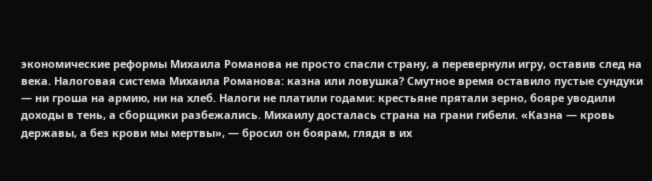экономические реформы Михаила Романова не просто спасли страну, а перевернули игру, оставив след на века. Налоговая система Михаила Романова: казна или ловушка? Смутное время оставило пустые сундуки — ни гроша на армию, ни на хлеб. Налоги не платили годами: крестьяне прятали зерно, бояре уводили доходы в тень, а сборщики разбежались. Михаилу досталась страна на грани гибели. «Казна — кровь державы, а без крови мы мертвы», — бросил он боярам, глядя в их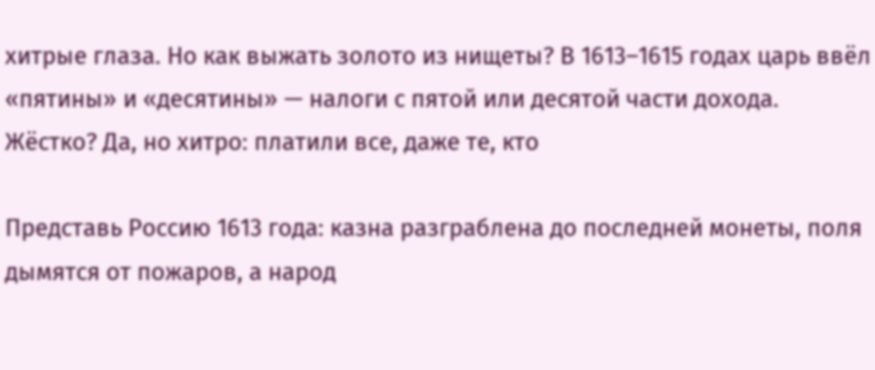хитрые глаза. Но как выжать золото из нищеты? В 1613–1615 годах царь ввёл «пятины» и «десятины» — налоги с пятой или десятой части дохода. Жёстко? Да, но хитро: платили все, даже те, кто

Представь Россию 1613 года: казна разграблена до последней монеты, поля дымятся от пожаров, а народ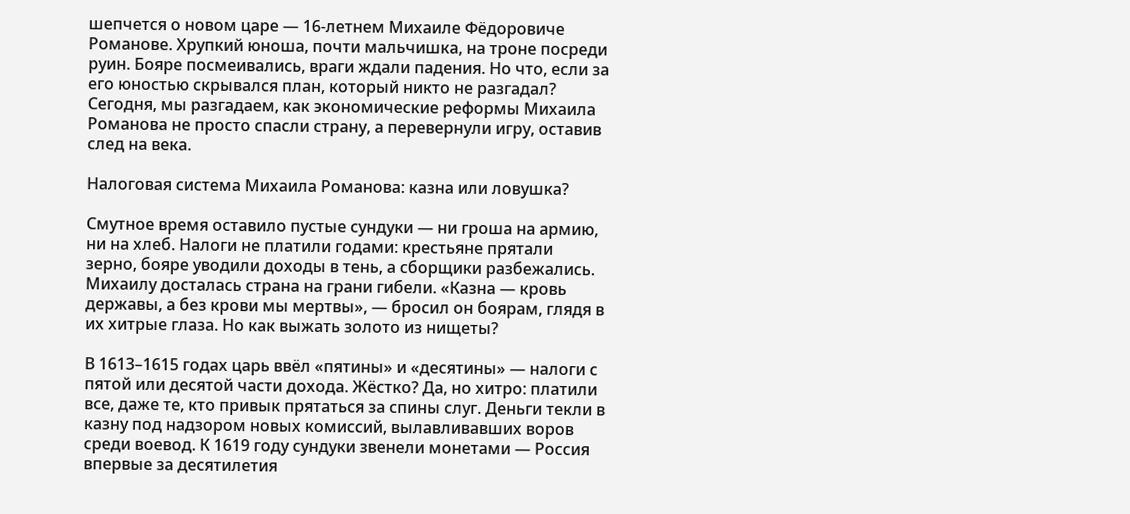шепчется о новом царе — 16-летнем Михаиле Фёдоровиче Романове. Хрупкий юноша, почти мальчишка, на троне посреди руин. Бояре посмеивались, враги ждали падения. Но что, если за его юностью скрывался план, который никто не разгадал? Сегодня, мы разгадаем, как экономические реформы Михаила Романова не просто спасли страну, а перевернули игру, оставив след на века.

Налоговая система Михаила Романова: казна или ловушка?

Смутное время оставило пустые сундуки — ни гроша на армию, ни на хлеб. Налоги не платили годами: крестьяне прятали зерно, бояре уводили доходы в тень, а сборщики разбежались. Михаилу досталась страна на грани гибели. «Казна — кровь державы, а без крови мы мертвы», — бросил он боярам, глядя в их хитрые глаза. Но как выжать золото из нищеты?

В 1613–1615 годах царь ввёл «пятины» и «десятины» — налоги с пятой или десятой части дохода. Жёстко? Да, но хитро: платили все, даже те, кто привык прятаться за спины слуг. Деньги текли в казну под надзором новых комиссий, вылавливавших воров среди воевод. К 1619 году сундуки звенели монетами — Россия впервые за десятилетия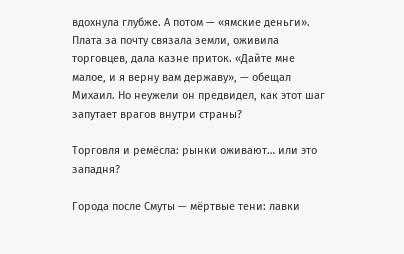вдохнула глубже. А потом — «ямские деньги». Плата за почту связала земли, оживила торговцев, дала казне приток. «Дайте мне малое, и я верну вам державу», — обещал Михаил. Но неужели он предвидел, как этот шаг запутает врагов внутри страны?

Торговля и ремёсла: рынки оживают… или это западня?

Города после Смуты — мёртвые тени: лавки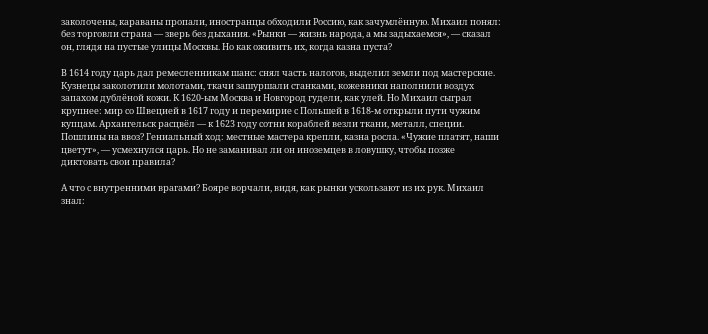заколочены, караваны пропали, иностранцы обходили Россию, как зачумлённую. Михаил понял: без торговли страна — зверь без дыхания. «Рынки — жизнь народа, а мы задыхаемся», — сказал он, глядя на пустые улицы Москвы. Но как оживить их, когда казна пуста?

В 1614 году царь дал ремесленникам шанс: снял часть налогов, выделил земли под мастерские. Кузнецы заколотили молотами, ткачи зашуршали станками, кожевники наполнили воздух запахом дублёной кожи. К 1620-ым Москва и Новгород гудели, как улей. Но Михаил сыграл крупнее: мир со Швецией в 1617 году и перемирие с Польшей в 1618-м открыли пути чужим купцам. Архангельск расцвёл — к 1623 году сотни кораблей везли ткани, металл, специи. Пошлины на ввоз? Гениальный ход: местные мастера крепли, казна росла. «Чужие платят, наши цветут», — усмехнулся царь. Но не заманивал ли он иноземцев в ловушку, чтобы позже диктовать свои правила?

А что с внутренними врагами? Бояре ворчали, видя, как рынки ускользают из их рук. Михаил знал: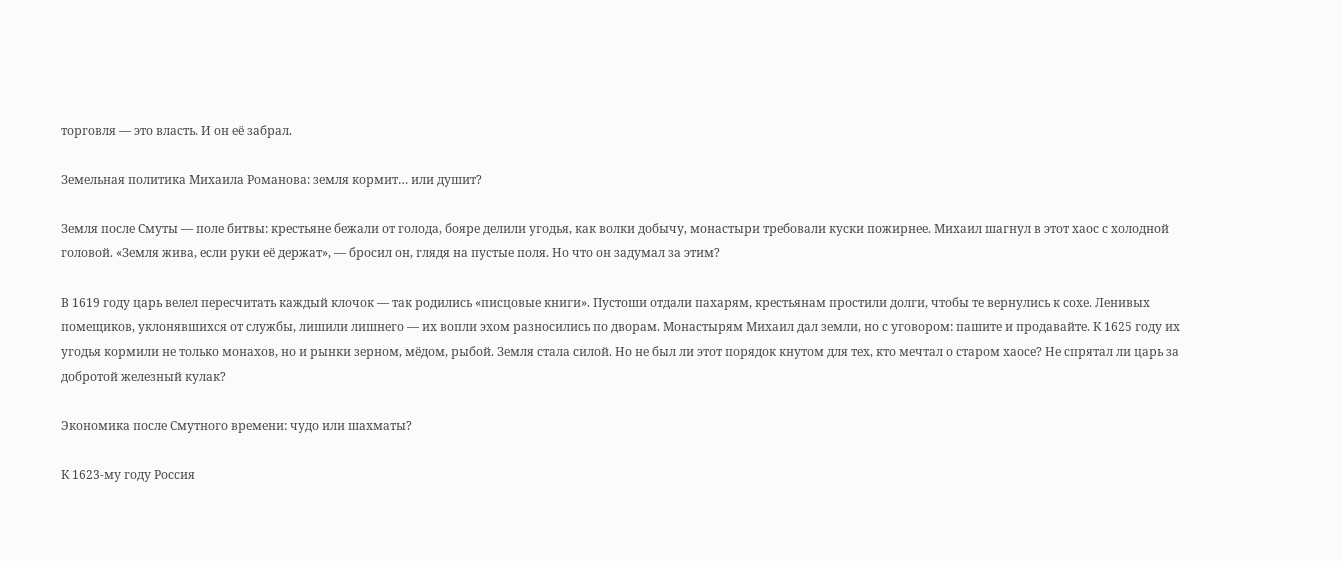торговля — это власть. И он её забрал.

Земельная политика Михаила Романова: земля кормит… или душит?

Земля после Смуты — поле битвы: крестьяне бежали от голода, бояре делили угодья, как волки добычу, монастыри требовали куски пожирнее. Михаил шагнул в этот хаос с холодной головой. «Земля жива, если руки её держат», — бросил он, глядя на пустые поля. Но что он задумал за этим?

В 1619 году царь велел пересчитать каждый клочок — так родились «писцовые книги». Пустоши отдали пахарям, крестьянам простили долги, чтобы те вернулись к сохе. Ленивых помещиков, уклонявшихся от службы, лишили лишнего — их вопли эхом разносились по дворам. Монастырям Михаил дал земли, но с уговором: пашите и продавайте. К 1625 году их угодья кормили не только монахов, но и рынки зерном, мёдом, рыбой. Земля стала силой. Но не был ли этот порядок кнутом для тех, кто мечтал о старом хаосе? Не спрятал ли царь за добротой железный кулак?

Экономика после Смутного времени: чудо или шахматы?

К 1623-му году Россия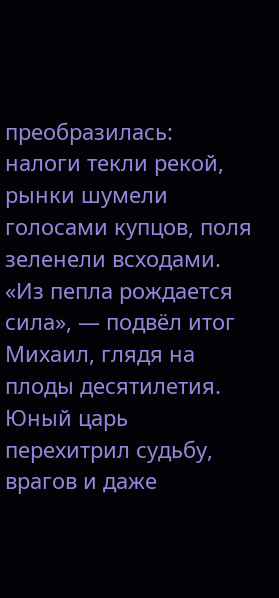преобразилась: налоги текли рекой, рынки шумели голосами купцов, поля зеленели всходами. «Из пепла рождается сила», — подвёл итог Михаил, глядя на плоды десятилетия. Юный царь перехитрил судьбу, врагов и даже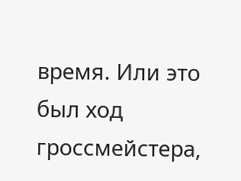время. Или это был ход гроссмейстера,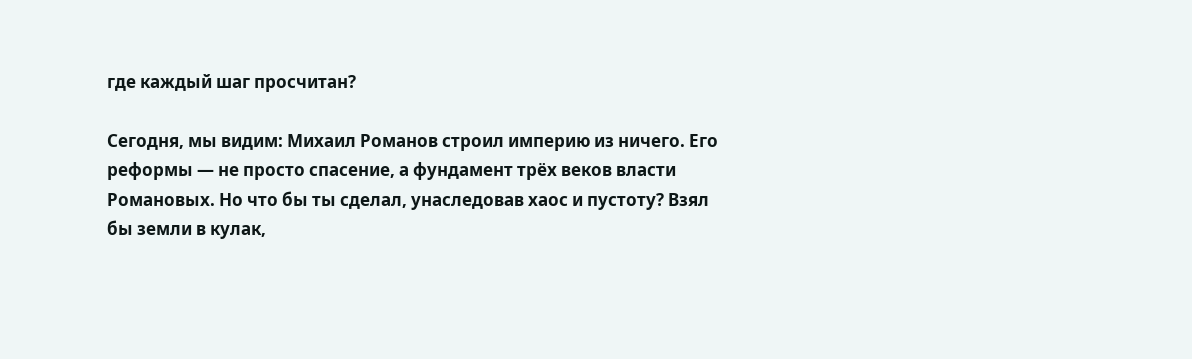где каждый шаг просчитан?

Сегодня, мы видим: Михаил Романов строил империю из ничего. Его реформы — не просто спасение, а фундамент трёх веков власти Романовых. Но что бы ты сделал, унаследовав хаос и пустоту? Взял бы земли в кулак,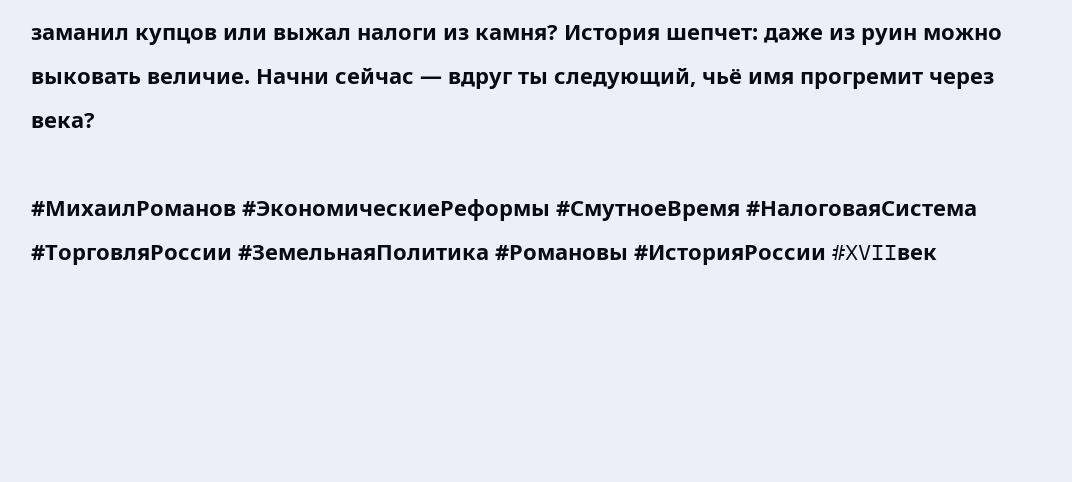заманил купцов или выжал налоги из камня? История шепчет: даже из руин можно выковать величие. Начни сейчас — вдруг ты следующий, чьё имя прогремит через века?

#МихаилРоманов #ЭкономическиеРеформы #СмутноеВремя #НалоговаяСистема #ТорговляРоссии #ЗемельнаяПолитика #Романовы #ИсторияРоссии #XVIIвек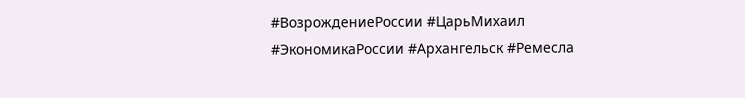#ВозрождениеРоссии #ЦарьМихаил #ЭкономикаРоссии #Архангельск #Ремесла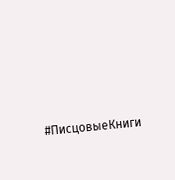#ПисцовыеКниги